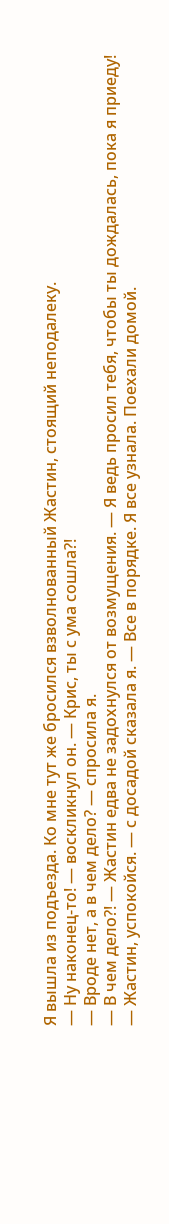Я вышла из подъезда. Ко мне тут же бросился взволнованный Жастин, стоящий неподалеку.
— Ну наконец-то! — воскликнул он. — Крис, ты с ума сошла?!
— Вроде нет, а в чем дело? — спросила я.
— В чем дело?! — Жастин едва не задохнулся от возмущения. — Я ведь просил тебя, чтобы ты дождалась, пока я приеду!
— Жастин, успокойся. — с досадой сказала я. — Все в порядке. Я все узнала. Поехали домой.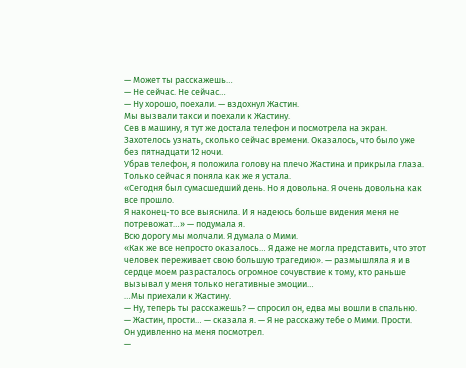— Может ты расскажешь…
— Не сейчас. Не сейчас…
— Ну хорошо, поехали. — вздохнул Жастин.
Мы вызвали такси и поехали к Жастину.
Сев в машину, я тут же достала телефон и посмотрела на экран. Захотелось узнать, сколько сейчас времени. Оказалось, что было уже без пятнадцати 12 ночи.
Убрав телефон, я положила голову на плечо Жастина и прикрыла глаза.
Только сейчас я поняла как же я устала.
«Сегодня был сумасшедший день. Но я довольна. Я очень довольна как все прошло.
Я наконец-то все выяснила. И я надеюсь больше видения меня не потревожат…» — подумала я.
Всю дорогу мы молчали. Я думала о Мими.
«Как же все непросто оказалось… Я даже не могла представить, что этот человек переживает свою большую трагедию». — размышляла я и в сердце моем разрасталось огромное сочувствие к тому, кто раньше вызывал у меня только негативные эмоции…
…Мы приехали к Жастину.
— Ну, теперь ты расскажешь? — спросил он, едва мы вошли в спальню.
— Жастин, прости… — сказала я. — Я не расскажу тебе о Мими. Прости.
Он удивленно на меня посмотрел.
—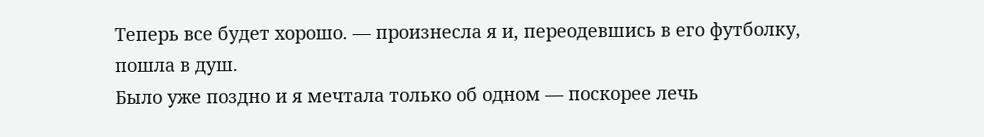Теперь все будет хорошо. — произнесла я и, переодевшись в его футболку, пошла в душ.
Было уже поздно и я мечтала только об одном — поскорее лечь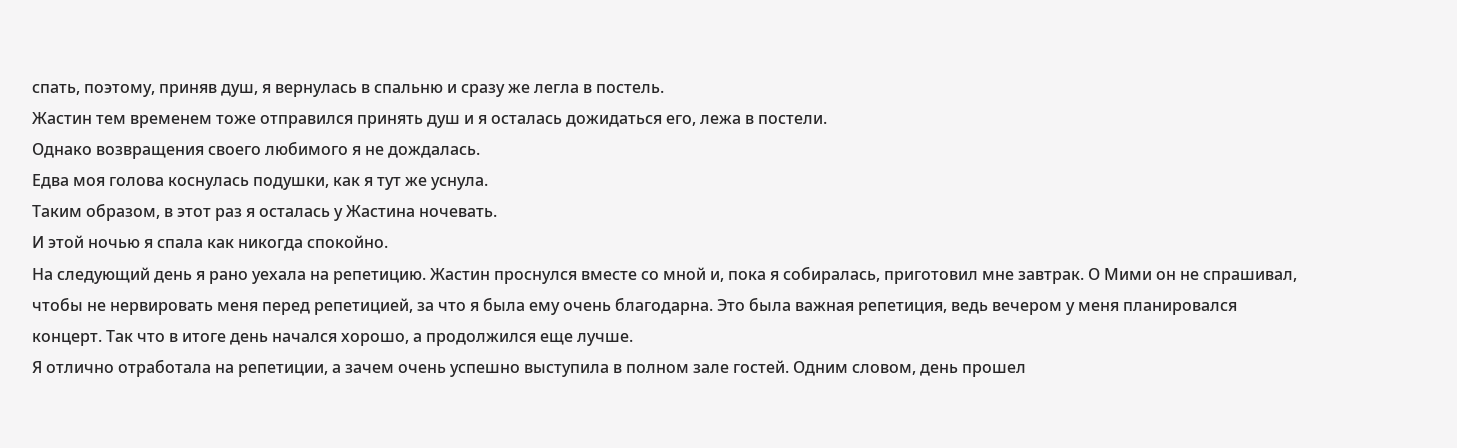спать, поэтому, приняв душ, я вернулась в спальню и сразу же легла в постель.
Жастин тем временем тоже отправился принять душ и я осталась дожидаться его, лежа в постели.
Однако возвращения своего любимого я не дождалась.
Едва моя голова коснулась подушки, как я тут же уснула.
Таким образом, в этот раз я осталась у Жастина ночевать.
И этой ночью я спала как никогда спокойно.
На следующий день я рано уехала на репетицию. Жастин проснулся вместе со мной и, пока я собиралась, приготовил мне завтрак. О Мими он не спрашивал, чтобы не нервировать меня перед репетицией, за что я была ему очень благодарна. Это была важная репетиция, ведь вечером у меня планировался концерт. Так что в итоге день начался хорошо, а продолжился еще лучше.
Я отлично отработала на репетиции, а зачем очень успешно выступила в полном зале гостей. Одним словом, день прошел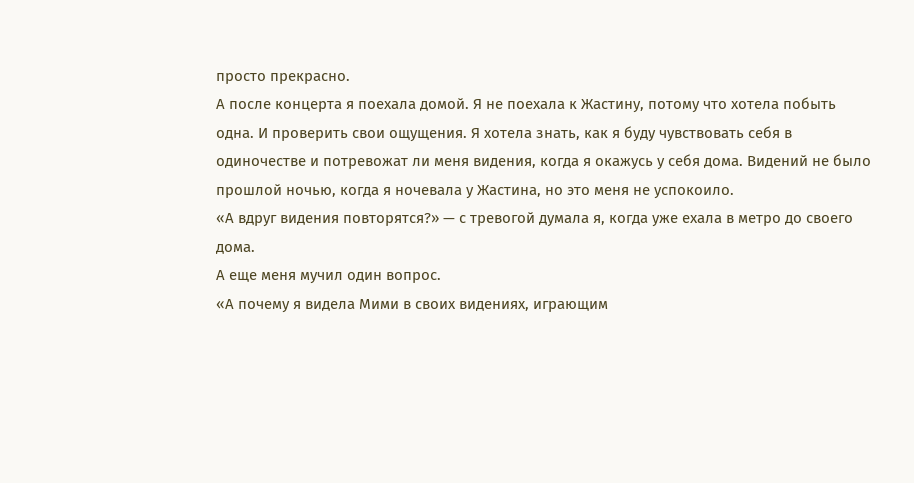просто прекрасно.
А после концерта я поехала домой. Я не поехала к Жастину, потому что хотела побыть одна. И проверить свои ощущения. Я хотела знать, как я буду чувствовать себя в одиночестве и потревожат ли меня видения, когда я окажусь у себя дома. Видений не было прошлой ночью, когда я ночевала у Жастина, но это меня не успокоило.
«А вдруг видения повторятся?» — с тревогой думала я, когда уже ехала в метро до своего дома.
А еще меня мучил один вопрос.
«А почему я видела Мими в своих видениях, играющим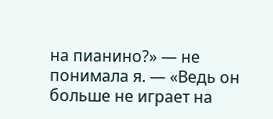на пианино?» — не понимала я. — «Ведь он больше не играет на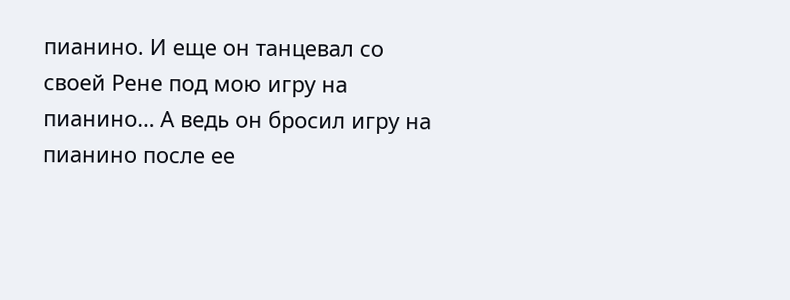пианино. И еще он танцевал со своей Рене под мою игру на пианино… А ведь он бросил игру на пианино после ее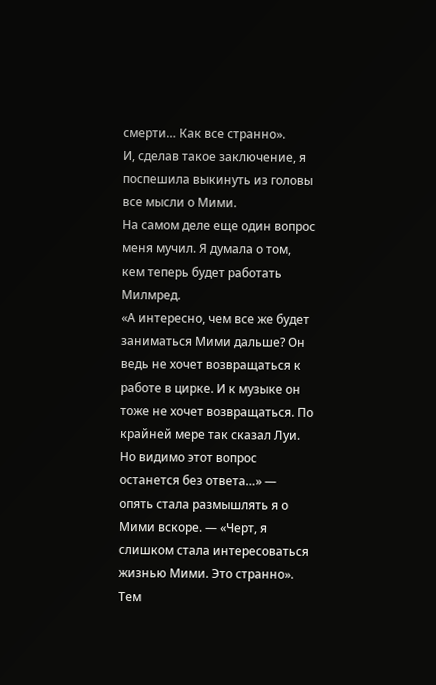смерти… Как все странно».
И, сделав такое заключение, я поспешила выкинуть из головы все мысли о Мими.
На самом деле еще один вопрос меня мучил. Я думала о том, кем теперь будет работать Милмред.
«А интересно, чем все же будет заниматься Мими дальше? Он ведь не хочет возвращаться к работе в цирке. И к музыке он тоже не хочет возвращаться. По крайней мере так сказал Луи.
Но видимо этот вопрос останется без ответа…» — опять стала размышлять я о Мими вскоре. — «Черт, я слишком стала интересоваться жизнью Мими. Это странно».
Тем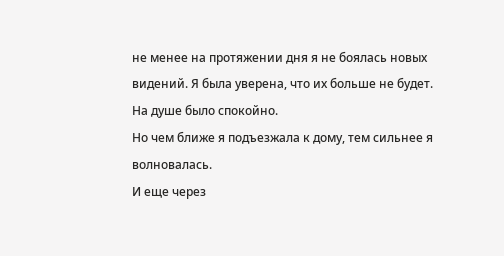не менее на протяжении дня я не боялась новых видений. Я была уверена, что их больше не будет.
На душе было спокойно.
Но чем ближе я подъезжала к дому, тем сильнее я волновалась.
И еще через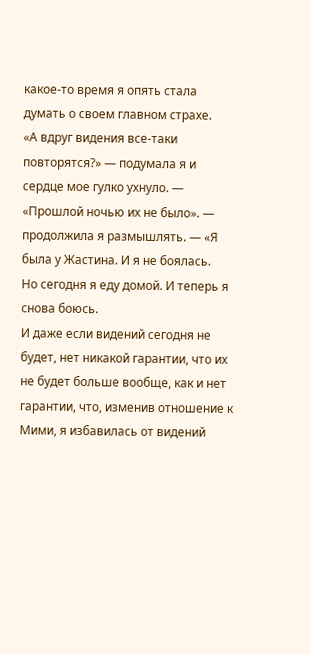какое-то время я опять стала думать о своем главном страхе.
«А вдруг видения все-таки повторятся?» — подумала я и сердце мое гулко ухнуло. — «Прошлой ночью их не было». — продолжила я размышлять. — «Я была у Жастина. И я не боялась.
Но сегодня я еду домой. И теперь я снова боюсь.
И даже если видений сегодня не будет, нет никакой гарантии, что их не будет больше вообще, как и нет гарантии, что, изменив отношение к Мими, я избавилась от видений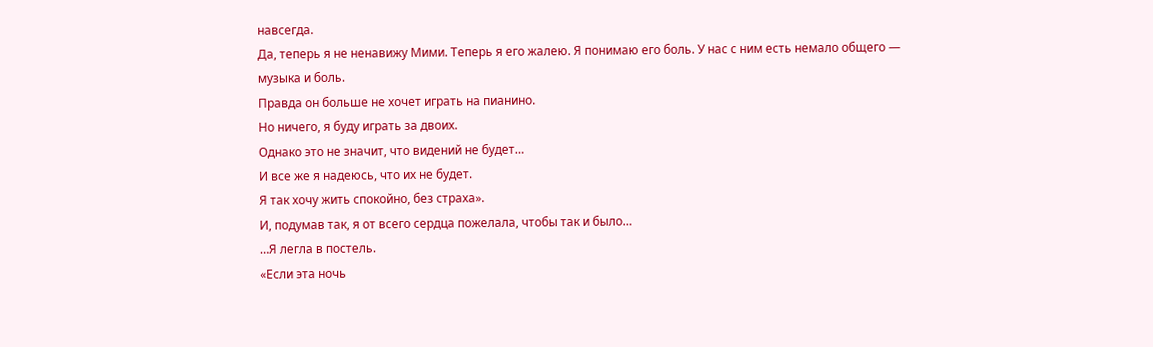навсегда.
Да, теперь я не ненавижу Мими. Теперь я его жалею. Я понимаю его боль. У нас с ним есть немало общего — музыка и боль.
Правда он больше не хочет играть на пианино.
Но ничего, я буду играть за двоих.
Однако это не значит, что видений не будет…
И все же я надеюсь, что их не будет.
Я так хочу жить спокойно, без страха».
И, подумав так, я от всего сердца пожелала, чтобы так и было…
…Я легла в постель.
«Если эта ночь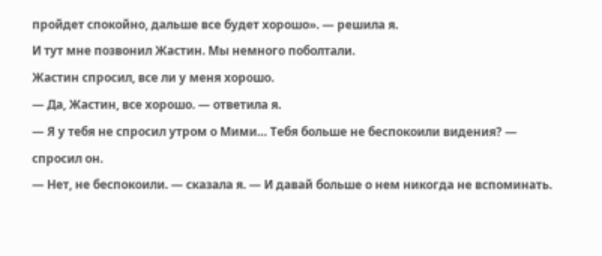пройдет спокойно, дальше все будет хорошо». — решила я.
И тут мне позвонил Жастин. Мы немного поболтали.
Жастин спросил, все ли у меня хорошо.
— Да, Жастин, все хорошо. — ответила я.
— Я у тебя не спросил утром о Мими… Тебя больше не беспокоили видения? — спросил он.
— Нет, не беспокоили. — сказала я. — И давай больше о нем никогда не вспоминать.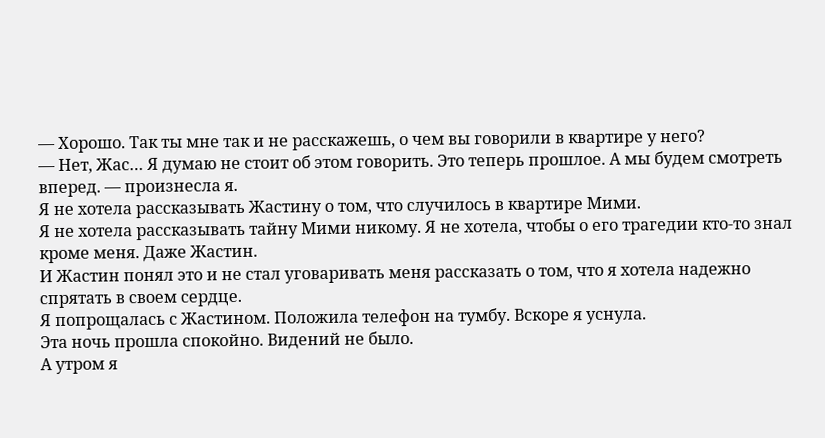— Хорошо. Так ты мне так и не расскажешь, о чем вы говорили в квартире у него?
— Нет, Жас… Я думаю не стоит об этом говорить. Это теперь прошлое. А мы будем смотреть вперед. — произнесла я.
Я не хотела рассказывать Жастину о том, что случилось в квартире Мими.
Я не хотела рассказывать тайну Мими никому. Я не хотела, чтобы о его трагедии кто-то знал кроме меня. Даже Жастин.
И Жастин понял это и не стал уговаривать меня рассказать о том, что я хотела надежно спрятать в своем сердце.
Я попрощалась с Жастином. Положила телефон на тумбу. Вскоре я уснула.
Эта ночь прошла спокойно. Видений не было.
А утром я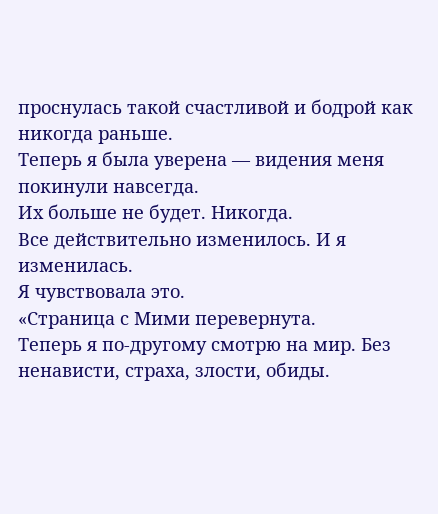проснулась такой счастливой и бодрой как никогда раньше.
Теперь я была уверена — видения меня покинули навсегда.
Их больше не будет. Никогда.
Все действительно изменилось. И я изменилась.
Я чувствовала это.
«Страница с Мими перевернута.
Теперь я по-другому смотрю на мир. Без ненависти, страха, злости, обиды.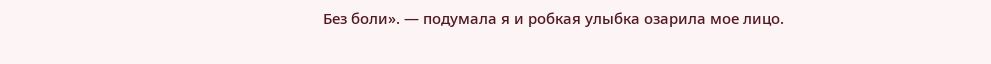Без боли». — подумала я и робкая улыбка озарила мое лицо.